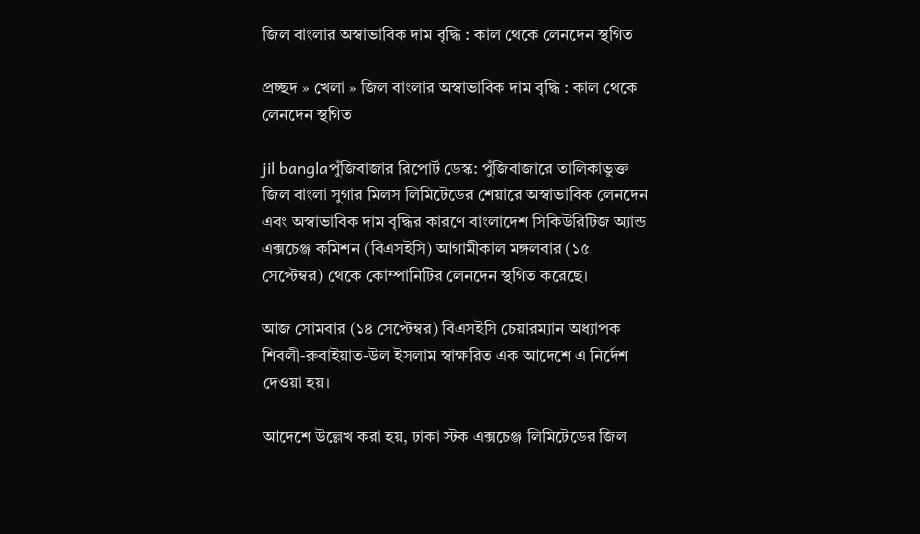জিল বাংলার অস্বাভাবিক দাম বৃদ্ধি : কাল থেকে লেনদেন স্থগিত

প্রচ্ছদ » খেলা » জিল বাংলার অস্বাভাবিক দাম বৃদ্ধি : কাল থেকে লেনদেন স্থগিত

jil banglaপুঁজিবাজার রিপোর্ট ডেস্ক: পুঁজিবাজারে তালিকাভুক্ত জিল বাংলা সুগার মিলস লিমিটেডের শেয়ারে অস্বাভাবিক লেনদেন এবং অস্বাভাবিক দাম বৃদ্ধির কারণে বাংলাদেশ সিকিউরিটিজ অ্যান্ড এক্সচেঞ্জ কমিশন (বিএসইসি) আগামীকাল মঙ্গলবার (১৫ সেপ্টেম্বর) থেকে কোম্পানিটির লেনদেন স্থগিত করেছে।

আজ সোমবার (১৪ সেপ্টেম্বর) বিএসইসি চেয়ারম্যান অধ্যাপক শিবলী-রুবাইয়াত-উল ইসলাম স্বাক্ষরিত এক আদেশে এ নির্দেশ দেওয়া হয়।

আদেশে উল্লেখ করা হয়, ঢাকা স্টক এক্সচেঞ্জ লিমিটেডের জিল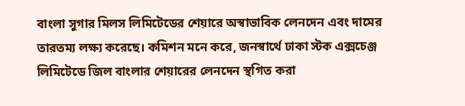বাংলা সুগার মিলস লিমিটেডের শেয়ারে অস্বাভাবিক লেনদেন এবং দামের তারতম্য লক্ষ্য করেছে। কমিশন মনে করে, জনস্বার্থে ঢাকা স্টক এক্সচেঞ্জ লিমিটেডে জিল বাংলার শেয়ারের লেনদেন স্থগিত করা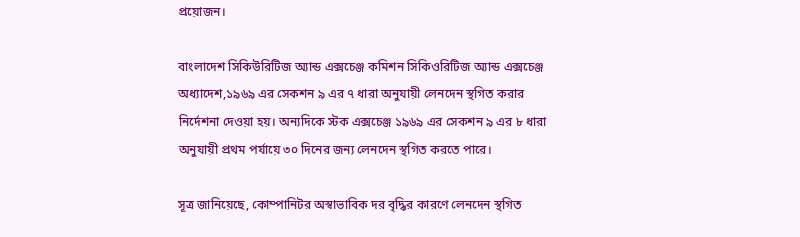প্রয়োজন।

বাংলাদেশ সিকিউরিটিজ অ্যান্ড এক্সচেঞ্জ কমিশন সিকিওরিটিজ অ্যান্ড এক্সচেঞ্জ অধ্যাদেশ,১৯৬৯ এর সেকশন ৯ এর ৭ ধারা অনুযায়ী লেনদেন স্থগিত করার নির্দেশনা দেওয়া হয়। অন্যদিকে স্টক এক্সচেঞ্জ ১৯৬৯ এর সেকশন ৯ এর ৮ ধারা অনুযায়ী প্রথম পর্যায়ে ৩০ দিনের জন্য লেনদেন স্থগিত করতে পারে।

সূত্র জানিয়েছে, কোম্পানিটর অস্বাভাবিক দর বৃদ্ধির কারণে লেনদেন স্থগিত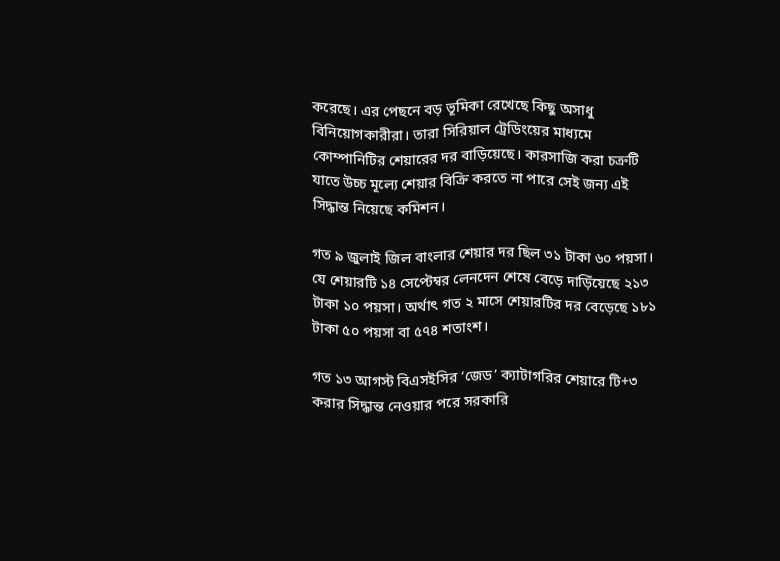করেছে। এর পেছনে বড় ভূমিকা রেখেছে কিছু অসাধু বিনিয়োগকারীরা। তারা সিরিয়াল ট্রেডিংয়ের মাধ্যমে কোম্পানিটির শেয়ারের দর বাড়িয়েছে। কারসাজি করা চক্রটি যাতে উচ্চ মূল্যে শেয়ার বিক্রি করতে না পারে সেই জন্য এই সিদ্ধান্ত নিয়েছে কমিশন।

গত ৯ জুলাই জিল বাংলার শেয়ার দর ছিল ৩১ টাকা ৬০ পয়সা। যে শেয়ারটি ১৪ সেপ্টেম্বর লেনদেন শেষে বেড়ে দাড়িঁয়েছে ২১৩ টাকা ১০ পয়সা। অর্থাৎ গত ২ মাসে শেয়ারটির দর বেড়েছে ১৮১ টাকা ৫০ পয়সা বা ৫৭৪ শতাংশ।

গত ১৩ আগস্ট বিএসইসির ‘জেড’ ক্যাটাগরির শেয়ারে টি+৩ করার সিদ্ধান্ত নেওয়ার পরে সরকারি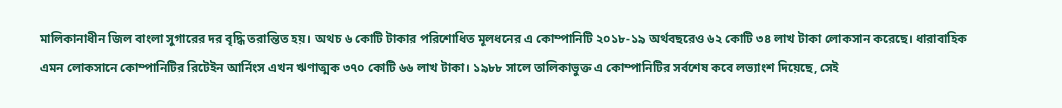মালিকানাধীন জিল বাংলা সুগারের দর বৃদ্ধি তরান্তিত হয়। অথচ ৬ কোটি টাকার পরিশোধিত মূলধনের এ কোম্পানিটি ২০১৮-১৯ অর্থবছরেও ৬২ কোটি ৩৪ লাখ টাকা লোকসান করেছে। ধারাবাহিক এমন লোকসানে কোম্পানিটির রিটেইন আর্নিংস এখন ঋণাত্মক ৩৭০ কোটি ৬৬ লাখ টাকা। ১৯৮৮ সালে তালিকাভুক্ত এ কোম্পানিটির সর্বশেষ কবে লভ্যাংশ দিয়েছে, সেই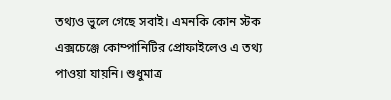তথ্যও ভুলে গেছে সবাই। এমনকি কোন স্টক এক্সচেঞ্জে কোম্পানিটির প্রোফাইলেও এ তথ্য পাওয়া যায়নি। শুধুমাত্র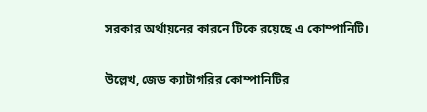সরকার অর্থায়নের কারনে টিকে রয়েছে এ কোম্পানিটি।

উল্লেখ, জেড ক্যাটাগরির কোম্পানিটির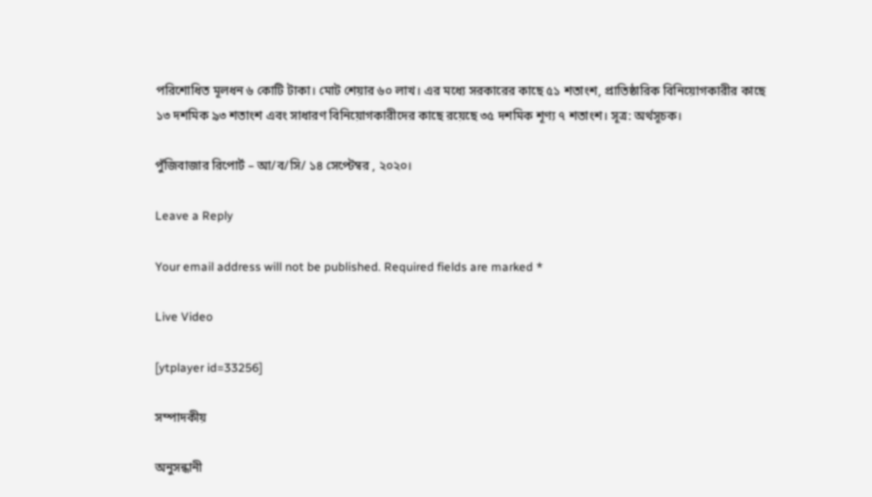পরিশোধিত মূলধন ৬ কোটি টাকা। মোট শেয়ার ৬০ লাখ। এর মধ্যে সরকারের কাছে ৫১ শতাংশ, প্রাতিষ্ঠারিক বিনিয়োগকারীর কাছে ১৩ দশমিক ৯৩ শতাংশ এবং সাধারণ বিনিয়োগকারীদের কাছে রয়েছে ৩৫ দশমিক শূণ্য ৭ শতাংশ। সূত্র: অর্থসূচক।

পুঁজিবাজার রিপোর্ট – আ/ব/সি/ ১৪ সেপ্টেম্বর , ২০২০।

Leave a Reply

Your email address will not be published. Required fields are marked *

Live Video

[ytplayer id=33256]

সম্পাদকীয়

অনুসন্ধানী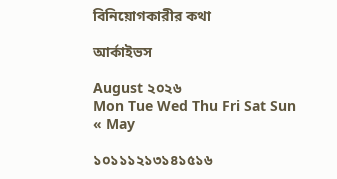বিনিয়োগকারীর কথা

আর্কাইভস

August ২০২৬
Mon Tue Wed Thu Fri Sat Sun
« May

১০১১১২১৩১৪১৫১৬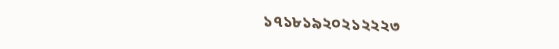১৭১৮১৯২০২১২২২৩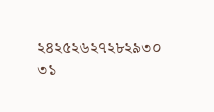২৪২৫২৬২৭২৮২৯৩০
৩১